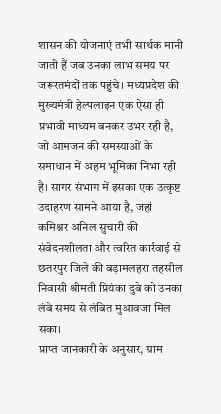शासन की योजनाएं तभी सार्थक मानी जाती हैं जब उनका लाभ समय पर जरूरतमंदों तक पहुंचे। मध्यप्रदेश की मुख्यमंत्री हेल्पलाइन एक ऐसा ही प्रभावी माध्यम बनकर उभर रही है, जो आमजन की समस्याओं के समाधान में अहम भूमिका निभा रही है। सागर संभाग में इसका एक उत्कृष्ट उदाहरण सामने आया है, जहां कमिश्नर अनिल सुचारी की संवेदनशीलता और त्वरित कार्रवाई से छतरपुर जिले की बड़ामलहरा तहसील निवासी श्रीमती प्रियंका दुबे को उनका लंबे समय से लंबित मुआवजा मिल सका।
प्राप्त जानकारी के अनुसार, ग्राम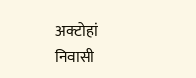अक्टोहां निवासी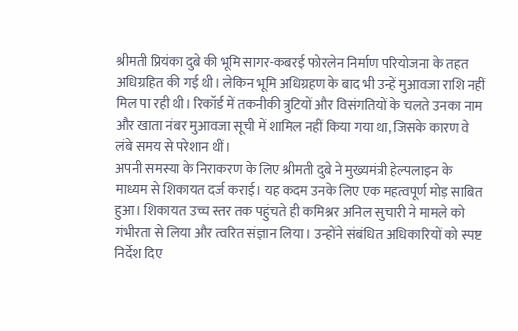श्रीमती प्रियंका दुबे की भूमि सागर-कबरई फोरलेन निर्माण परियोजना के तहत अधिग्रहित की गई थी। लेकिन भूमि अधिग्रहण के बाद भी उन्हें मुआवजा राशि नहीं मिल पा रही थी। रिकॉर्ड में तकनीकी त्रुटियों और विसंगतियों के चलते उनका नाम और खाता नंबर मुआवजा सूची में शामिल नहीं किया गया था, जिसके कारण वे लंबे समय से परेशान थीं।
अपनी समस्या के निराकरण के लिए श्रीमती दुबे ने मुख्यमंत्री हेल्पलाइन के माध्यम से शिकायत दर्ज कराई। यह कदम उनके लिए एक महत्वपूर्ण मोड़ साबित हुआ। शिकायत उच्च स्तर तक पहुंचते ही कमिश्नर अनिल सुचारी ने मामले को गंभीरता से लिया और त्वरित संज्ञान लिया। उन्होंने संबंधित अधिकारियों को स्पष्ट निर्देश दिए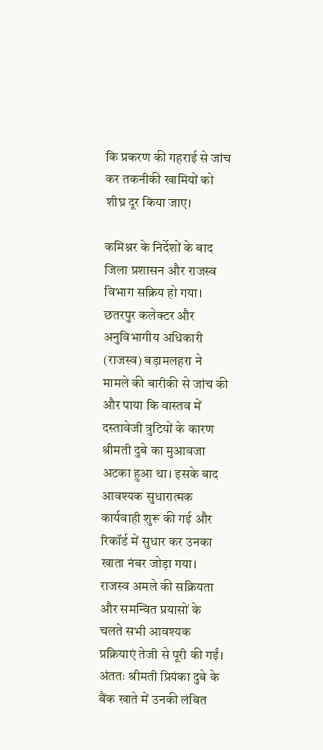कि प्रकरण की गहराई से जांच कर तकनीकी खामियों को शीघ्र दूर किया जाए।

कमिश्नर के निर्देशों के बाद जिला प्रशासन और राजस्व विभाग सक्रिय हो गया। छतरपुर कलेक्टर और अनुविभागीय अधिकारी (राजस्व) बड़ामलहरा ने मामले की बारीकी से जांच की और पाया कि वास्तव में दस्तावेजी त्रुटियों के कारण श्रीमती दुबे का मुआवजा अटका हुआ था। इसके बाद आवश्यक सुधारात्मक कार्यवाही शुरू की गई और रिकॉर्ड में सुधार कर उनका खाता नंबर जोड़ा गया।
राजस्व अमले की सक्रियता और समन्वित प्रयासों के चलते सभी आवश्यक प्रक्रियाएं तेजी से पूरी की गईं। अंततः श्रीमती प्रियंका दुबे के बैंक खाते में उनकी लंबित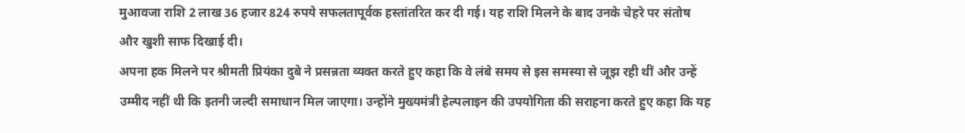मुआवजा राशि 2 लाख 36 हजार 824 रुपये सफलतापूर्वक हस्तांतरित कर दी गई। यह राशि मिलने के बाद उनके चेहरे पर संतोष और खुशी साफ दिखाई दी।
अपना हक मिलने पर श्रीमती प्रियंका दुबे ने प्रसन्नता व्यक्त करते हुए कहा कि वे लंबे समय से इस समस्या से जूझ रही थीं और उन्हें उम्मीद नहीं थी कि इतनी जल्दी समाधान मिल जाएगा। उन्होंने मुख्यमंत्री हेल्पलाइन की उपयोगिता की सराहना करते हुए कहा कि यह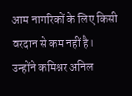आम नागरिकों के लिए किसी वरदान से कम नहीं है।
उन्होंने कमिश्नर अनिल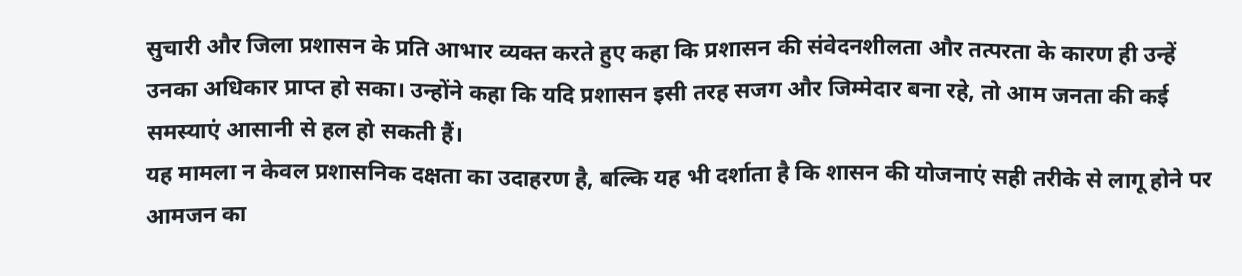सुचारी और जिला प्रशासन के प्रति आभार व्यक्त करते हुए कहा कि प्रशासन की संवेदनशीलता और तत्परता के कारण ही उन्हें उनका अधिकार प्राप्त हो सका। उन्होंने कहा कि यदि प्रशासन इसी तरह सजग और जिम्मेदार बना रहे, तो आम जनता की कई समस्याएं आसानी से हल हो सकती हैं।
यह मामला न केवल प्रशासनिक दक्षता का उदाहरण है, बल्कि यह भी दर्शाता है कि शासन की योजनाएं सही तरीके से लागू होने पर आमजन का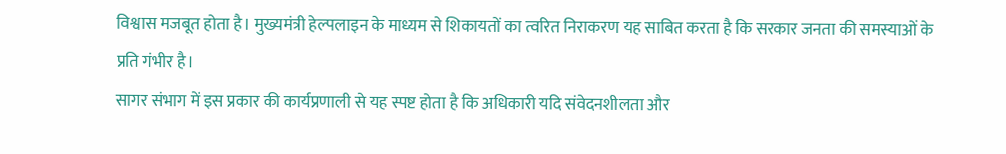विश्वास मजबूत होता है। मुख्यमंत्री हेल्पलाइन के माध्यम से शिकायतों का त्वरित निराकरण यह साबित करता है कि सरकार जनता की समस्याओं के प्रति गंभीर है।
सागर संभाग में इस प्रकार की कार्यप्रणाली से यह स्पष्ट होता है कि अधिकारी यदि संवेदनशीलता और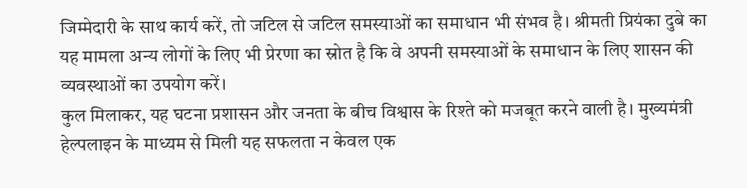जिम्मेदारी के साथ कार्य करें, तो जटिल से जटिल समस्याओं का समाधान भी संभव है। श्रीमती प्रियंका दुबे का यह मामला अन्य लोगों के लिए भी प्रेरणा का स्रोत है कि वे अपनी समस्याओं के समाधान के लिए शासन की व्यवस्थाओं का उपयोग करें।
कुल मिलाकर, यह घटना प्रशासन और जनता के बीच विश्वास के रिश्ते को मजबूत करने वाली है। मुख्यमंत्री हेल्पलाइन के माध्यम से मिली यह सफलता न केवल एक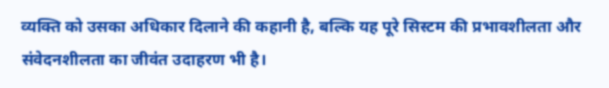व्यक्ति को उसका अधिकार दिलाने की कहानी है, बल्कि यह पूरे सिस्टम की प्रभावशीलता और संवेदनशीलता का जीवंत उदाहरण भी है।